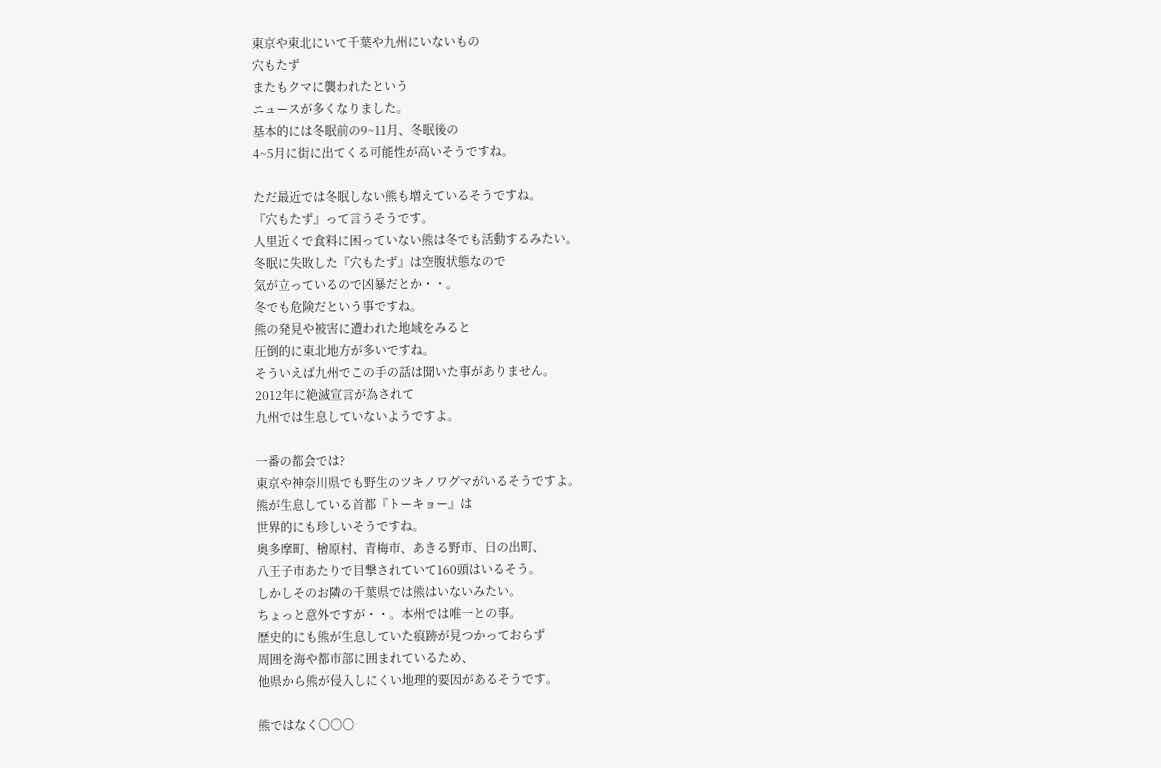東京や東北にいて千葉や九州にいないもの
穴もたず
またもクマに襲われたという
ニュースが多くなりました。
基本的には冬眠前の9~11月、冬眠後の
4~5月に街に出てくる可能性が高いそうですね。

ただ最近では冬眠しない熊も増えているそうですね。
『穴もたず』って言うそうです。
人里近くで食料に困っていない熊は冬でも活動するみたい。
冬眠に失敗した『穴もたず』は空腹状態なので
気が立っているので凶暴だとか・・。
冬でも危険だという事ですね。
熊の発見や被害に遭われた地域をみると
圧倒的に東北地方が多いですね。
そういえば九州でこの手の話は聞いた事がありません。
2012年に絶滅宣言が為されて
九州では生息していないようですよ。

一番の都会では?
東京や神奈川県でも野生のツキノワグマがいるそうですよ。
熊が生息している首都『トーキョー』は
世界的にも珍しいそうですね。
奥多摩町、檜原村、青梅市、あきる野市、日の出町、
八王子市あたりで目撃されていて160頭はいるそう。
しかしそのお隣の千葉県では熊はいないみたい。
ちょっと意外ですが・・。本州では唯一との事。
歴史的にも熊が生息していた痕跡が見つかっておらず
周囲を海や都市部に囲まれているため、
他県から熊が侵入しにくい地理的要因があるそうです。

熊ではなく〇〇〇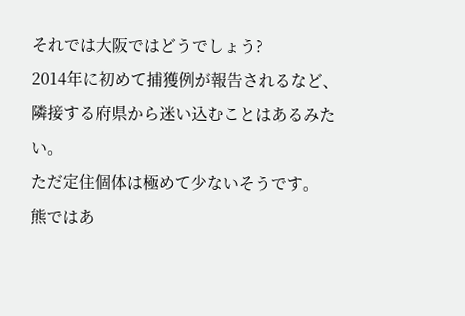それでは大阪ではどうでしょう?
2014年に初めて捕獲例が報告されるなど、
隣接する府県から迷い込むことはあるみたい。
ただ定住個体は極めて少ないそうです。
熊ではあ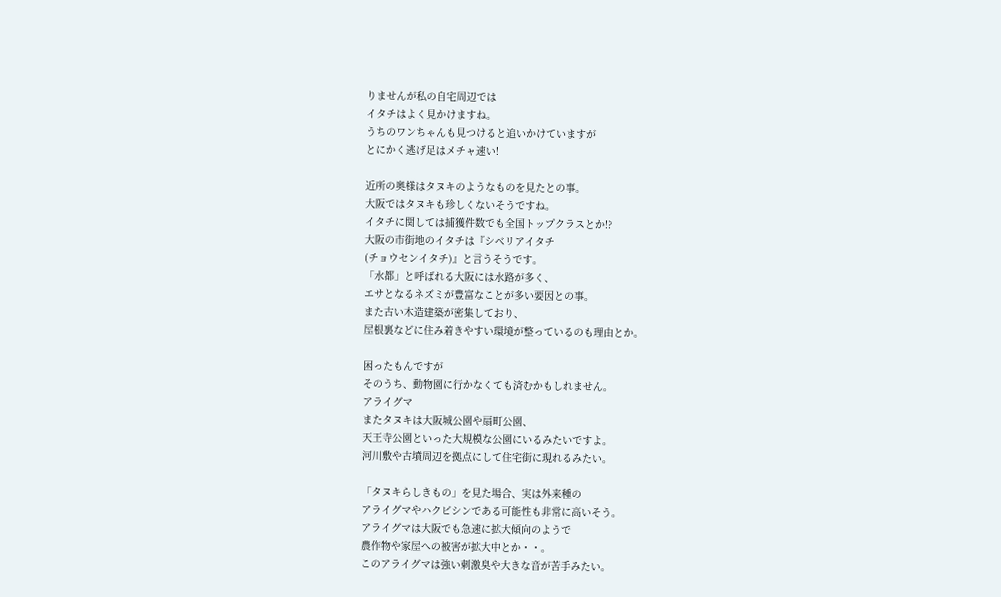りませんが私の自宅周辺では
イタチはよく見かけますね。
うちのワンちゃんも見つけると追いかけていますが
とにかく逃げ足はメチャ速い!

近所の奥様はタヌキのようなものを見たとの事。
大阪ではタヌキも珍しくないそうですね。
イタチに関しては捕獲件数でも全国トップクラスとか!?
大阪の市街地のイタチは『シベリアイタチ
(チョウセンイタチ)』と言うそうです。
「水都」と呼ばれる大阪には水路が多く、
エサとなるネズミが豊富なことが多い要因との事。
また古い木造建築が密集しており、
屋根裏などに住み着きやすい環境が整っているのも理由とか。

困ったもんですが
そのうち、動物園に行かなくても済むかもしれません。
アライグマ
またタヌキは大阪城公園や扇町公園、
天王寺公園といった大規模な公園にいるみたいですよ。
河川敷や古墳周辺を拠点にして住宅街に現れるみたい。

「タヌキらしきもの」を見た場合、実は外来種の
アライグマやハクビシンである可能性も非常に高いそう。
アライグマは大阪でも急速に拡大傾向のようで
農作物や家屋への被害が拡大中とか・・。
このアライグマは強い刺激臭や大きな音が苦手みたい。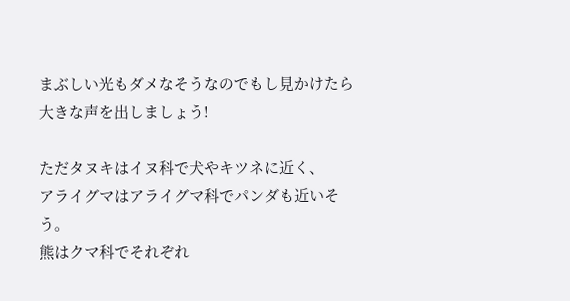まぶしい光もダメなそうなのでもし見かけたら
大きな声を出しましょう!

ただタヌキはイヌ科で犬やキツネに近く、
アライグマはアライグマ科でパンダも近いそう。
熊はクマ科でそれぞれ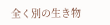全く別の生き物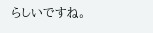らしいですね。